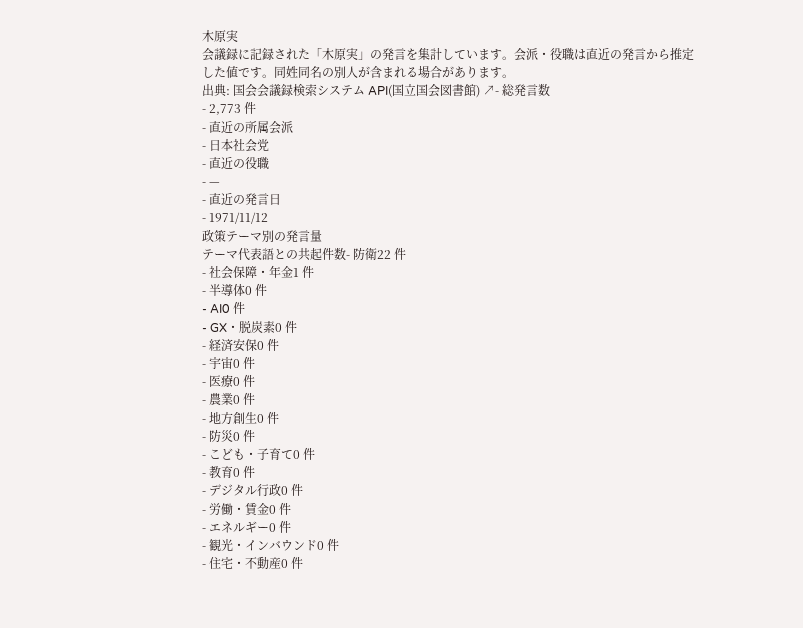木原実
会議録に記録された「木原実」の発言を集計しています。会派・役職は直近の発言から推定した値です。同姓同名の別人が含まれる場合があります。
出典: 国会会議録検索システム API(国立国会図書館) ↗- 総発言数
- 2,773 件
- 直近の所属会派
- 日本社会党
- 直近の役職
- —
- 直近の発言日
- 1971/11/12
政策テーマ別の発言量
テーマ代表語との共起件数- 防衛22 件
- 社会保障・年金1 件
- 半導体0 件
- AI0 件
- GX・脱炭素0 件
- 経済安保0 件
- 宇宙0 件
- 医療0 件
- 農業0 件
- 地方創生0 件
- 防災0 件
- こども・子育て0 件
- 教育0 件
- デジタル行政0 件
- 労働・賃金0 件
- エネルギー0 件
- 観光・インバウンド0 件
- 住宅・不動産0 件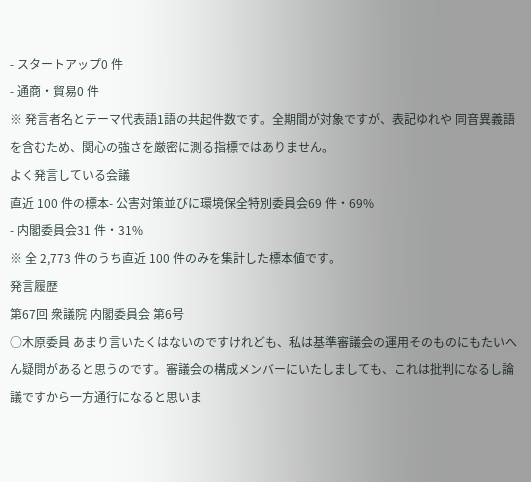- スタートアップ0 件
- 通商・貿易0 件
※ 発言者名とテーマ代表語1語の共起件数です。全期間が対象ですが、表記ゆれや 同音異義語を含むため、関心の強さを厳密に測る指標ではありません。
よく発言している会議
直近 100 件の標本- 公害対策並びに環境保全特別委員会69 件・69%
- 内閣委員会31 件・31%
※ 全 2,773 件のうち直近 100 件のみを集計した標本値です。
発言履歴
第67回 衆議院 内閣委員会 第6号
○木原委員 あまり言いたくはないのですけれども、私は基準審議会の運用そのものにもたいへん疑問があると思うのです。審議会の構成メンバーにいたしましても、これは批判になるし論議ですから一方通行になると思いま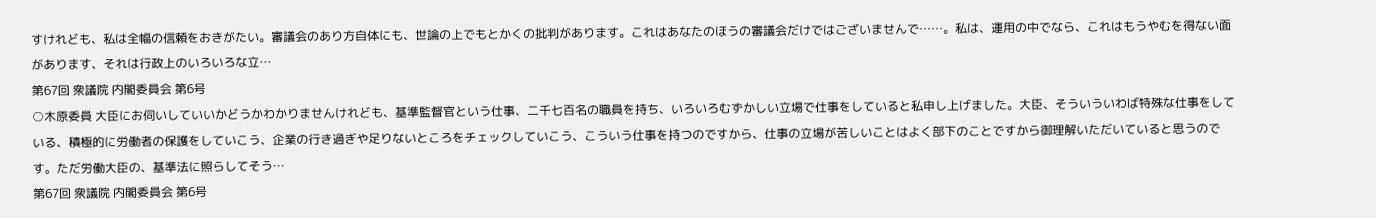すけれども、私は全幅の信頼をおきがたい。審議会のあり方自体にも、世論の上でもとかくの批判があります。これはあなたのほうの審議会だけではございませんで……。私は、運用の中でなら、これはもうやむを得ない面があります、それは行政上のいろいろな立…
第67回 衆議院 内閣委員会 第6号
○木原委員 大臣にお伺いしていいかどうかわかりませんけれども、基準監督官という仕事、二千七百名の職員を持ち、いろいろむずかしい立場で仕事をしていると私申し上げました。大臣、そういういわば特殊な仕事をしている、積極的に労働者の保護をしていこう、企業の行き過ぎや足りないところをチェックしていこう、こういう仕事を持つのですから、仕事の立場が苦しいことはよく部下のことですから御理解いただいていると思うのです。ただ労働大臣の、基準法に照らしてそう…
第67回 衆議院 内閣委員会 第6号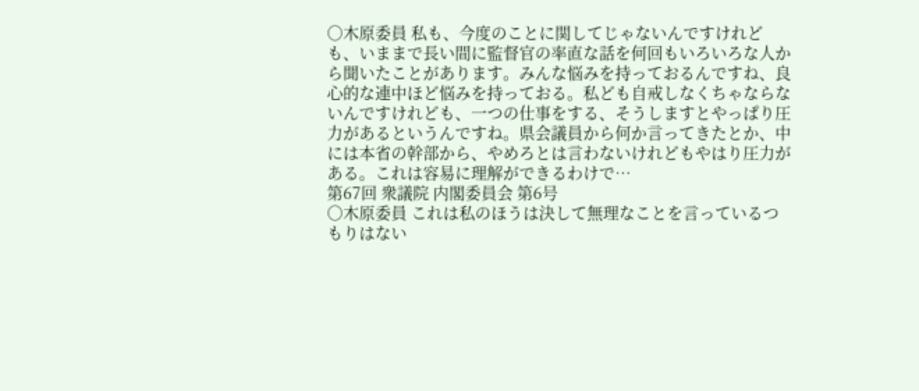○木原委員 私も、今度のことに関してじゃないんですけれども、いままで長い間に監督官の率直な話を何回もいろいろな人から聞いたことがあります。みんな悩みを持っておるんですね、良心的な連中ほど悩みを持っておる。私ども自戒しなくちゃならないんですけれども、一つの仕事をする、そうしますとやっぱり圧力があるというんですね。県会議員から何か言ってきたとか、中には本省の幹部から、やめろとは言わないけれどもやはり圧力がある。これは容易に理解ができるわけで…
第67回 衆議院 内閣委員会 第6号
○木原委員 これは私のほうは決して無理なことを言っているつもりはない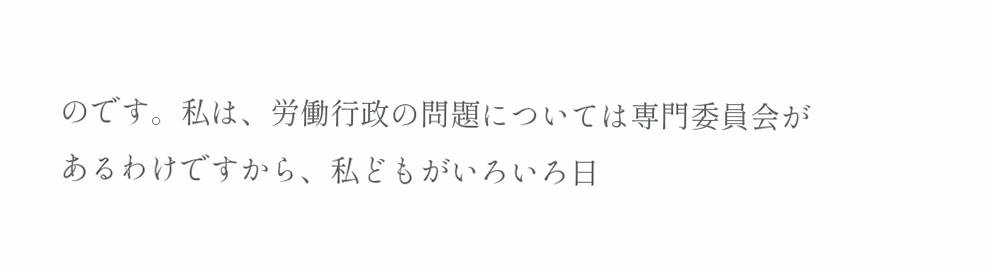のです。私は、労働行政の問題については専門委員会があるわけですから、私どもがいろいろ日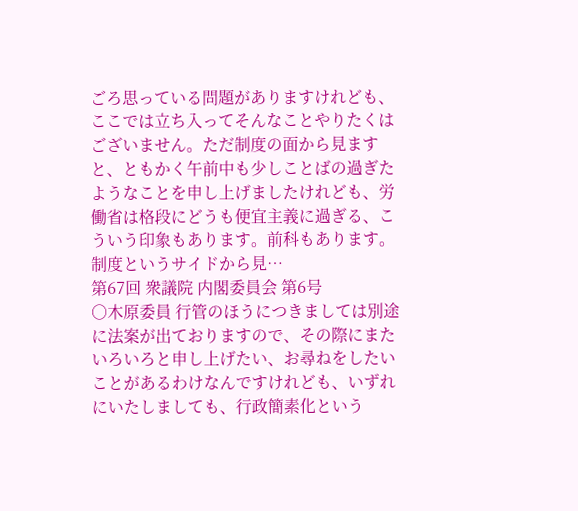ごろ思っている問題がありますけれども、ここでは立ち入ってそんなことやりたくはございません。ただ制度の面から見ますと、ともかく午前中も少しことばの過ぎたようなことを申し上げましたけれども、労働省は格段にどうも便宜主義に過ぎる、こういう印象もあります。前科もあります。制度というサイドから見…
第67回 衆議院 内閣委員会 第6号
○木原委員 行管のほうにつきましては別途に法案が出ておりますので、その際にまたいろいろと申し上げたい、お尋ねをしたいことがあるわけなんですけれども、いずれにいたしましても、行政簡素化という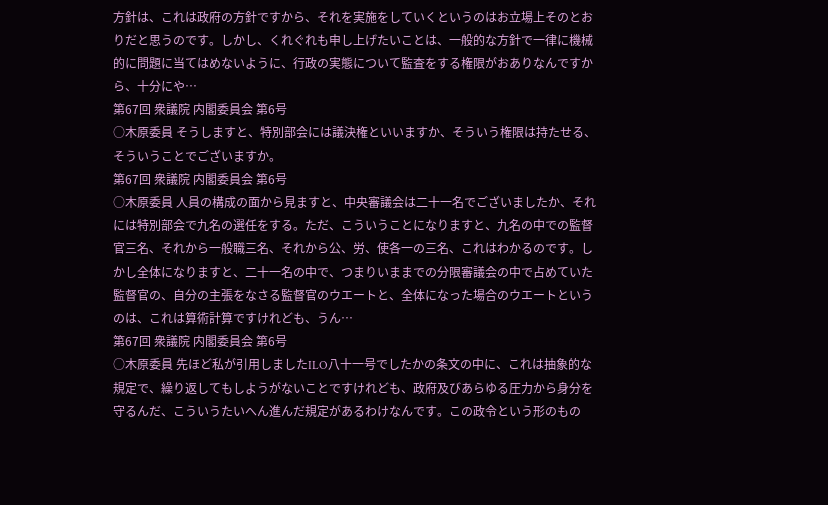方針は、これは政府の方針ですから、それを実施をしていくというのはお立場上そのとおりだと思うのです。しかし、くれぐれも申し上げたいことは、一般的な方針で一律に機械的に問題に当てはめないように、行政の実態について監査をする権限がおありなんですから、十分にや…
第67回 衆議院 内閣委員会 第6号
○木原委員 そうしますと、特別部会には議決権といいますか、そういう権限は持たせる、そういうことでございますか。
第67回 衆議院 内閣委員会 第6号
○木原委員 人員の構成の面から見ますと、中央審議会は二十一名でございましたか、それには特別部会で九名の選任をする。ただ、こういうことになりますと、九名の中での監督官三名、それから一般職三名、それから公、労、使各一の三名、これはわかるのです。しかし全体になりますと、二十一名の中で、つまりいままでの分限審議会の中で占めていた監督官の、自分の主張をなさる監督官のウエートと、全体になった場合のウエートというのは、これは算術計算ですけれども、うん…
第67回 衆議院 内閣委員会 第6号
○木原委員 先ほど私が引用しましたILO八十一号でしたかの条文の中に、これは抽象的な規定で、繰り返してもしようがないことですけれども、政府及びあらゆる圧力から身分を守るんだ、こういうたいへん進んだ規定があるわけなんです。この政令という形のもの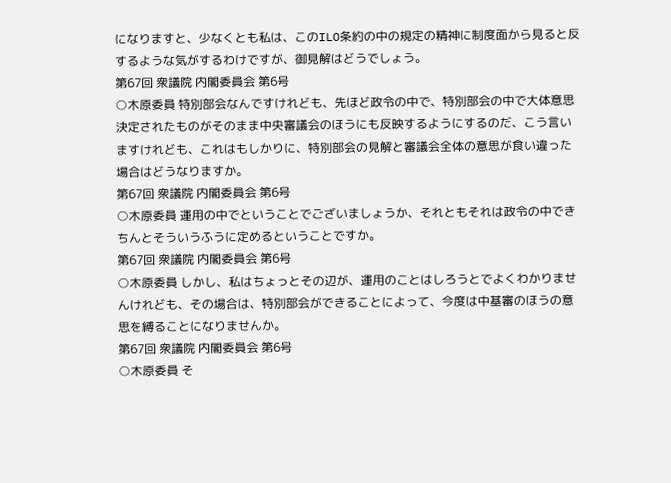になりますと、少なくとも私は、このILO条約の中の規定の精神に制度面から見ると反するような気がするわけですが、御見解はどうでしょう。
第67回 衆議院 内閣委員会 第6号
○木原委員 特別部会なんですけれども、先ほど政令の中で、特別部会の中で大体意思決定されたものがそのまま中央審議会のほうにも反映するようにするのだ、こう言いますけれども、これはもしかりに、特別部会の見解と審議会全体の意思が食い違った場合はどうなりますか。
第67回 衆議院 内閣委員会 第6号
○木原委員 運用の中でということでございましょうか、それともそれは政令の中できちんとそういうふうに定めるということですか。
第67回 衆議院 内閣委員会 第6号
○木原委員 しかし、私はちょっとその辺が、運用のことはしろうとでよくわかりませんけれども、その場合は、特別部会ができることによって、今度は中基審のほうの意思を縛ることになりませんか。
第67回 衆議院 内閣委員会 第6号
○木原委員 そ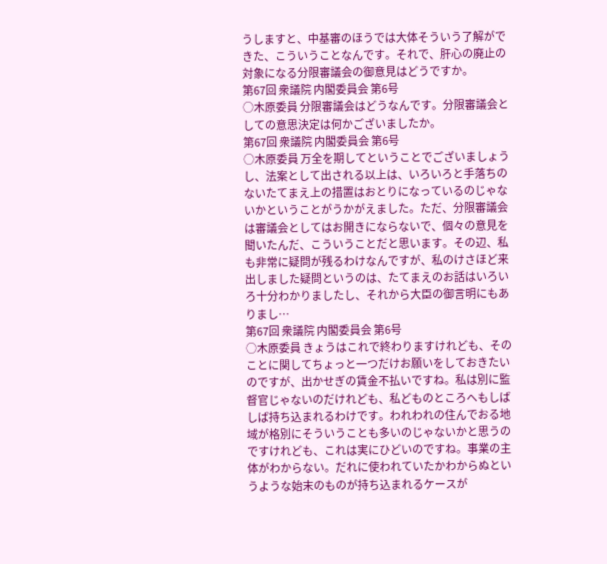うしますと、中基審のほうでは大体そういう了解ができた、こういうことなんです。それで、肝心の廃止の対象になる分限審議会の御意見はどうですか。
第67回 衆議院 内閣委員会 第6号
○木原委員 分限審議会はどうなんです。分限審議会としての意思決定は何かございましたか。
第67回 衆議院 内閣委員会 第6号
○木原委員 万全を期してということでございましょうし、法案として出される以上は、いろいろと手落ちのないたてまえ上の措置はおとりになっているのじゃないかということがうかがえました。ただ、分限審議会は審議会としてはお開きにならないで、個々の意見を聞いたんだ、こういうことだと思います。その辺、私も非常に疑問が残るわけなんですが、私のけさほど来出しました疑問というのは、たてまえのお話はいろいろ十分わかりましたし、それから大臣の御言明にもありまし…
第67回 衆議院 内閣委員会 第6号
○木原委員 きょうはこれで終わりますけれども、そのことに関してちょっと一つだけお願いをしておきたいのですが、出かせぎの賃金不払いですね。私は別に監督官じゃないのだけれども、私どものところへもしばしば持ち込まれるわけです。われわれの住んでおる地域が格別にそういうことも多いのじゃないかと思うのですけれども、これは実にひどいのですね。事業の主体がわからない。だれに使われていたかわからぬというような始末のものが持ち込まれるケースが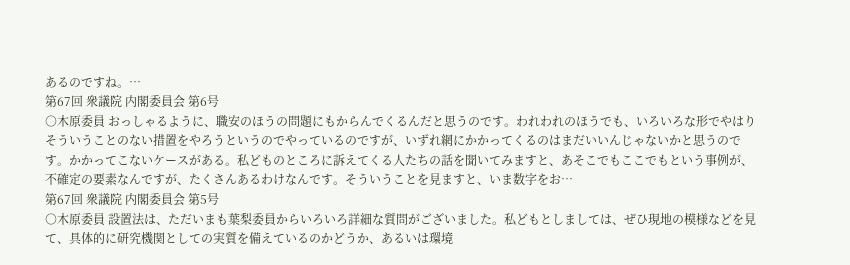あるのですね。…
第67回 衆議院 内閣委員会 第6号
○木原委員 おっしゃるように、職安のほうの問題にもからんでくるんだと思うのです。われわれのほうでも、いろいろな形でやはりそういうことのない措置をやろうというのでやっているのですが、いずれ網にかかってくるのはまだいいんじゃないかと思うのです。かかってこないケースがある。私どものところに訴えてくる人たちの話を聞いてみますと、あそこでもここでもという事例が、不確定の要素なんですが、たくさんあるわけなんです。そういうことを見ますと、いま数字をお…
第67回 衆議院 内閣委員会 第5号
○木原委員 設置法は、ただいまも葉梨委員からいろいろ詳細な質問がございました。私どもとしましては、ぜひ現地の模様などを見て、具体的に研究機関としての実質を備えているのかどうか、あるいは環境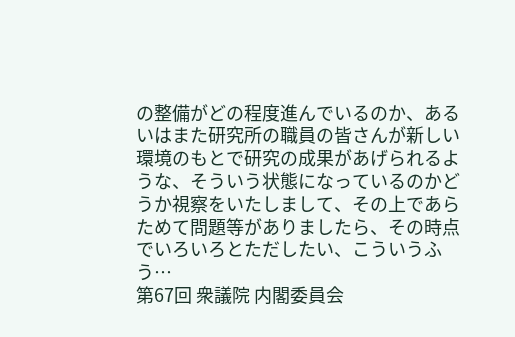の整備がどの程度進んでいるのか、あるいはまた研究所の職員の皆さんが新しい環境のもとで研究の成果があげられるような、そういう状態になっているのかどうか視察をいたしまして、その上であらためて問題等がありましたら、その時点でいろいろとただしたい、こういうふう…
第67回 衆議院 内閣委員会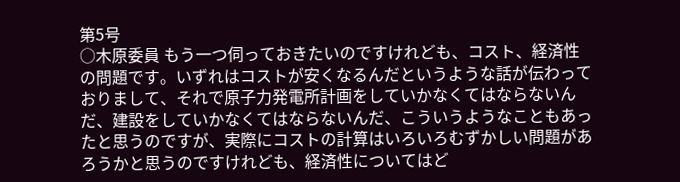第5号
○木原委員 もう一つ伺っておきたいのですけれども、コスト、経済性の問題です。いずれはコストが安くなるんだというような話が伝わっておりまして、それで原子力発電所計画をしていかなくてはならないんだ、建設をしていかなくてはならないんだ、こういうようなこともあったと思うのですが、実際にコストの計算はいろいろむずかしい問題があろうかと思うのですけれども、経済性についてはど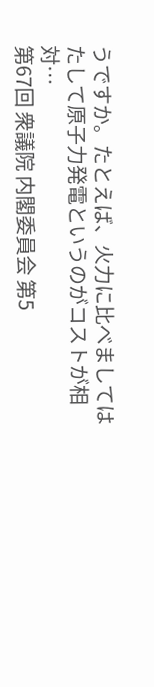うですか。たとえば、火力に比べましてはたして原子力発電というのがコストが相対…
第67回 衆議院 内閣委員会 第5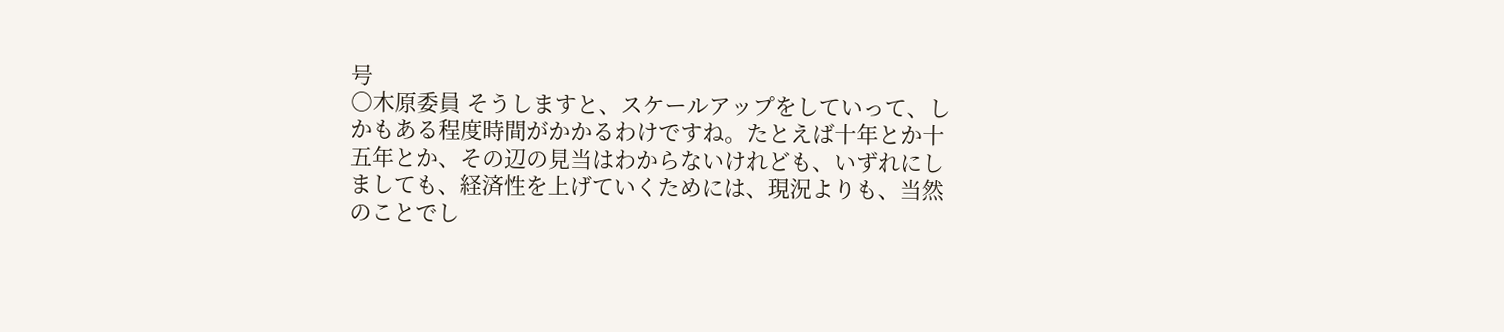号
○木原委員 そうしますと、スケールアップをしていって、しかもある程度時間がかかるわけですね。たとえば十年とか十五年とか、その辺の見当はわからないけれども、いずれにしましても、経済性を上げていくためには、現況よりも、当然のことでし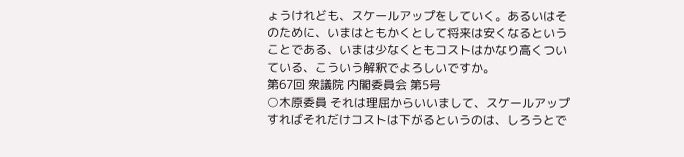ょうけれども、スケールアップをしていく。あるいはそのために、いまはともかくとして将来は安くなるということである、いまは少なくともコストはかなり高くついている、こういう解釈でよろしいですか。
第67回 衆議院 内閣委員会 第5号
○木原委員 それは理屈からいいまして、スケールアップすればそれだけコストは下がるというのは、しろうとで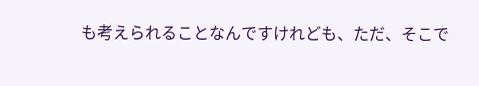も考えられることなんですけれども、ただ、そこで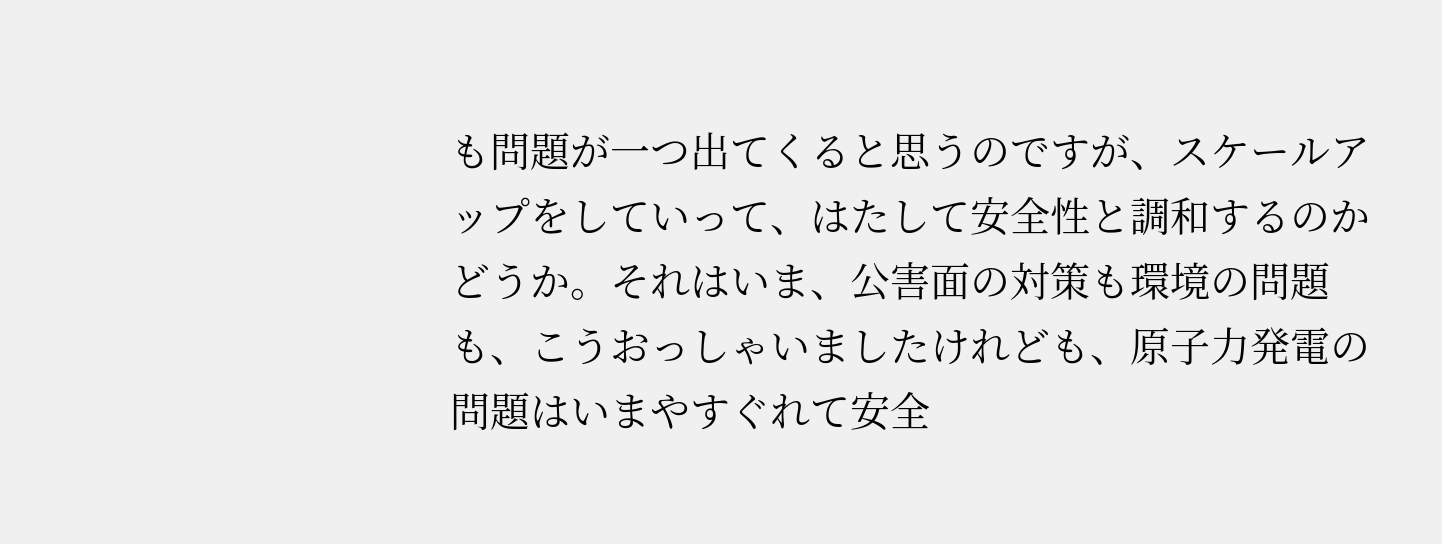も問題が一つ出てくると思うのですが、スケールアップをしていって、はたして安全性と調和するのかどうか。それはいま、公害面の対策も環境の問題も、こうおっしゃいましたけれども、原子力発電の問題はいまやすぐれて安全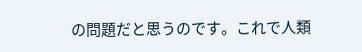の問題だと思うのです。これで人類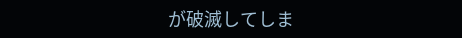が破滅してしま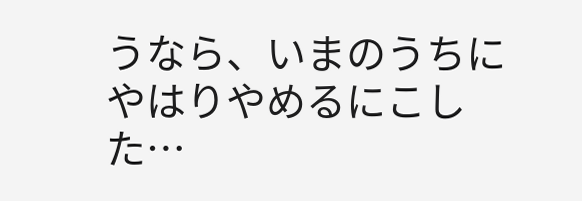うなら、いまのうちにやはりやめるにこした…